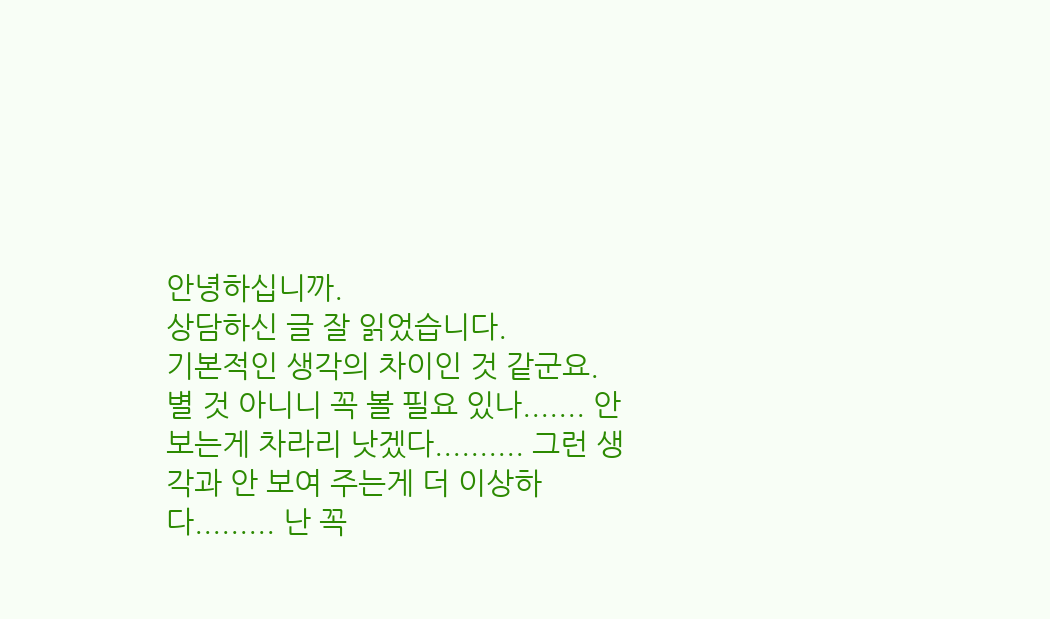안녕하십니까.
상담하신 글 잘 읽었습니다.
기본적인 생각의 차이인 것 같군요.
별 것 아니니 꼭 볼 필요 있나....... 안 보는게 차라리 낫겠다.......... 그런 생각과 안 보여 주는게 더 이상하다......... 난 꼭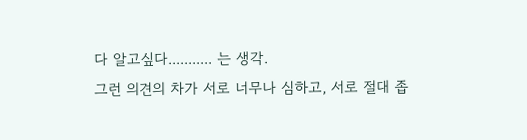다 알고싶다........... 는 생각.
그런 의견의 차가 서로 너무나 심하고, 서로 절대 좁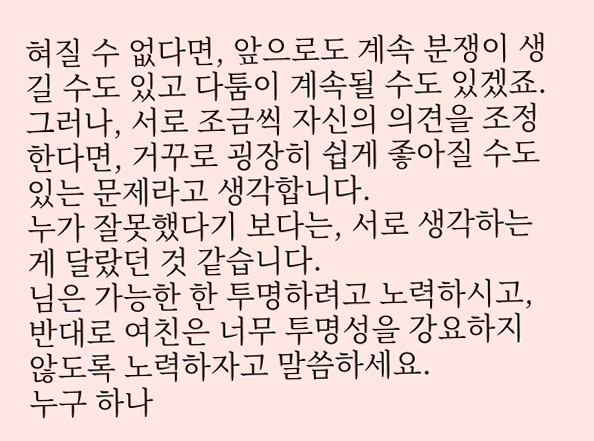혀질 수 없다면, 앞으로도 계속 분쟁이 생길 수도 있고 다툼이 계속될 수도 있겠죠.
그러나, 서로 조금씩 자신의 의견을 조정한다면, 거꾸로 굉장히 쉽게 좋아질 수도 있는 문제라고 생각합니다.
누가 잘못했다기 보다는, 서로 생각하는게 달랐던 것 같습니다.
님은 가능한 한 투명하려고 노력하시고, 반대로 여친은 너무 투명성을 강요하지 않도록 노력하자고 말씀하세요.
누구 하나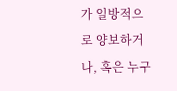가 일방적으로 양보하거나, 혹은 누구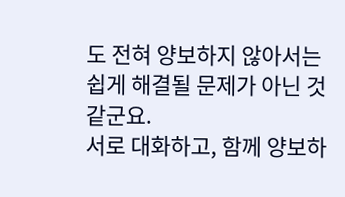도 전혀 양보하지 않아서는 쉽게 해결될 문제가 아닌 것 같군요.
서로 대화하고, 함께 양보하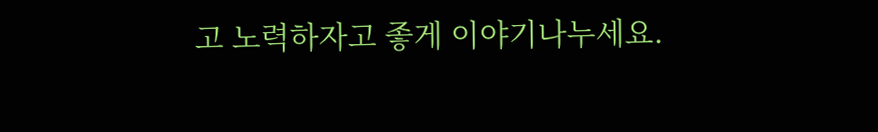고 노력하자고 좋게 이야기나누세요.